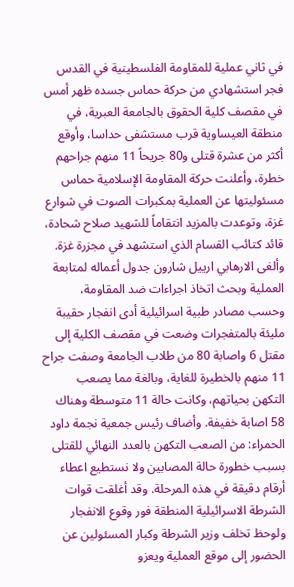في ثاني عملية للمقاومة الفلسطينية في القدس فجر استشهادي من حركة حماس جسده ظهر أمس في مقصف كلية الحقوق بالجامعة العبرية، في منطقة العيساوية قرب مستشفى حداسا، وأوقع أكثر من عشرة قتلى و80 جريحاً 11 منهم جراحهم خطرة، وأعلنت حركة المقاومة الإسلامية حماس مسئوليتها عن العملية بمكبرات الصوت في شوارع غزة، وتوعدت بالمزيد انتقاماً للشهيد صلاح شحادة، قائد كتائب القسام الذي استشهد في مجزرة غزة. وألغى الارهابي ارييل شارون جدول أعماله لمتابعة العملية وبحث اتخاذ اجراءات ضد المقاومة، وحسب مصادر طبية اسرائيلية أدى انفجار حقيبة مليئة بالمتفجرات وضعت في مقصف الكلية إلى مقتل 6 واصابة 80 من طلاب الجامعة وصفت جراح 11 منهم بالخطيرة للغاية، وبالغة مما يصعب التكهن بحياتهم، وكانت حالة 11 متوسطة وهناك 58 اصابة خفيفة. وأضاف رئيس جمعية نجمة داود الحمراء: من الصعب التكهن بالعدد النهائي للقتلى بسبب خطورة حالة المصابين ولا نستطيع اعطاء أرقام دقيقة في هذه المرحلة. وقد أغلقت قوات الشرطة الاسرائيلية المنطقة فور وقوع الانفجار ولوحظ تخلف وزير الشرطة وكبار المسئولين عن الحضور إلى موقع العملية ويعزو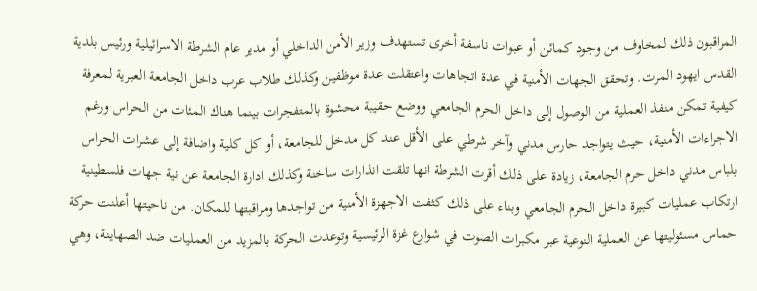المراقبون ذلك لمخاوف من وجود كمائن أو عبوات ناسفة أخرى تستهدف وزير الأمن الداخلي أو مدير عام الشرطة الاسرائيلية ورئيس بلدية القدس ايهود المرت. وتحقق الجهات الأمنية في عدة اتجاهات واعتقلت عدة موظفين وكذلك طلاب عرب داخل الجامعة العبرية لمعرفة كيفية تمكن منفذ العملية من الوصول إلى داخل الحرم الجامعي ووضع حقيبة محشوة بالمتفجرات بينما هناك المئات من الحراس ورغم الاجراءات الأمنية، حيث يتواجد حارس مدني وآخر شرطي على الأقل عند كل مدخل للجامعة، أو كل كلية واضافة إلى عشرات الحراس بلباس مدني داخل حرم الجامعة، زيادة على ذلك أقرت الشرطة انها تلقت انذارات ساخنة وكذلك ادارة الجامعة عن نية جهات فلسطينية ارتكاب عمليات كبيرة داخل الحرم الجامعي وبناء على ذلك كثفت الاجهزة الأمنية من تواجدها ومراقبتها للمكان. من ناحيتها أعلنت حركة حماس مسئوليتها عن العملية النوعية عبر مكبرات الصوت في شوارع غزة الرئيسية وتوعدت الحركة بالمزيد من العمليات ضد الصهاينة، وهي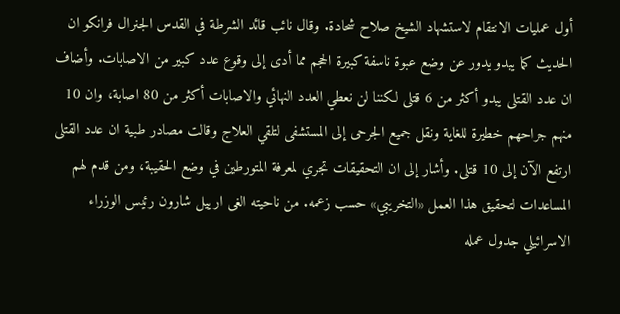أول عمليات الانتقام لاستشهاد الشيخ صلاح شحادة. وقال نائب قائد الشرطة في القدس الجنرال فرانكو ان الحديث كما يبدو يدور عن وضع عبوة ناسفة كبيرة الحجم مما أدى إلى وقوع عدد كبير من الاصابات. وأضاف ان عدد القتلى يبدو أكثر من 6 قتلى لكننا لن نعطي العدد النهائي والاصابات أكثر من 80 اصابة، وان 10 منهم جراحهم خطيرة للغاية ونقل جميع الجرحى إلى المستشفى لتلقي العلاج وقالت مصادر طبية ان عدد القتلى ارتفع الآن إلى 10 قتلى. وأشار إلى ان التحقيقات تجري لمعرفة المتورطين في وضع الحقيبة، ومن قدم لهم المساعدات لتحقيق هذا العمل «التخريبي» حسب زعمه. من ناحيته الغى ارييل شارون رئيس الوزراء الاسرائيلي جدول عمله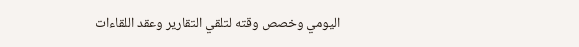اليومي وخصص وقته لتلقي التقارير وعقد اللقاءات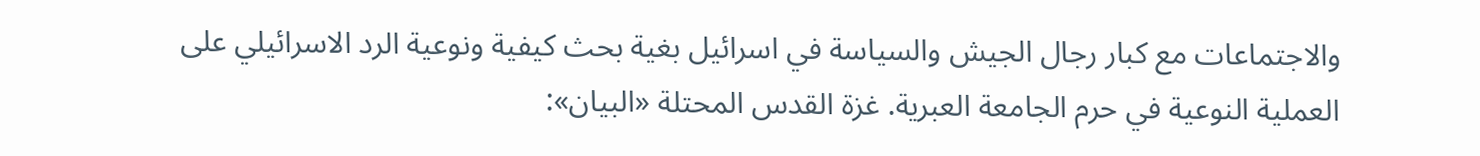والاجتماعات مع كبار رجال الجيش والسياسة في اسرائيل بغية بحث كيفية ونوعية الرد الاسرائيلي على العملية النوعية في حرم الجامعة العبرية. غزة القدس المحتلة «البيان»: